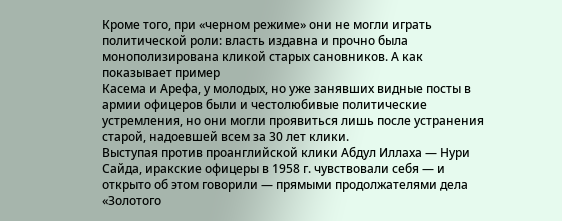Кроме того, при «черном режиме» они не могли играть политической роли: власть издавна и прочно была монополизирована кликой старых сановников. А как показывает пример
Касема и Арефа, у молодых, но уже занявших видные посты в армии офицеров были и честолюбивые политические устремления, но они могли проявиться лишь после устранения старой, надоевшей всем за 30 лет клики.
Выступая против проанглийской клики Абдул Иллаха — Нури Сайда, иракские офицеры в 1958 г. чувствовали себя — и открыто об этом говорили — прямыми продолжателями дела «Золотого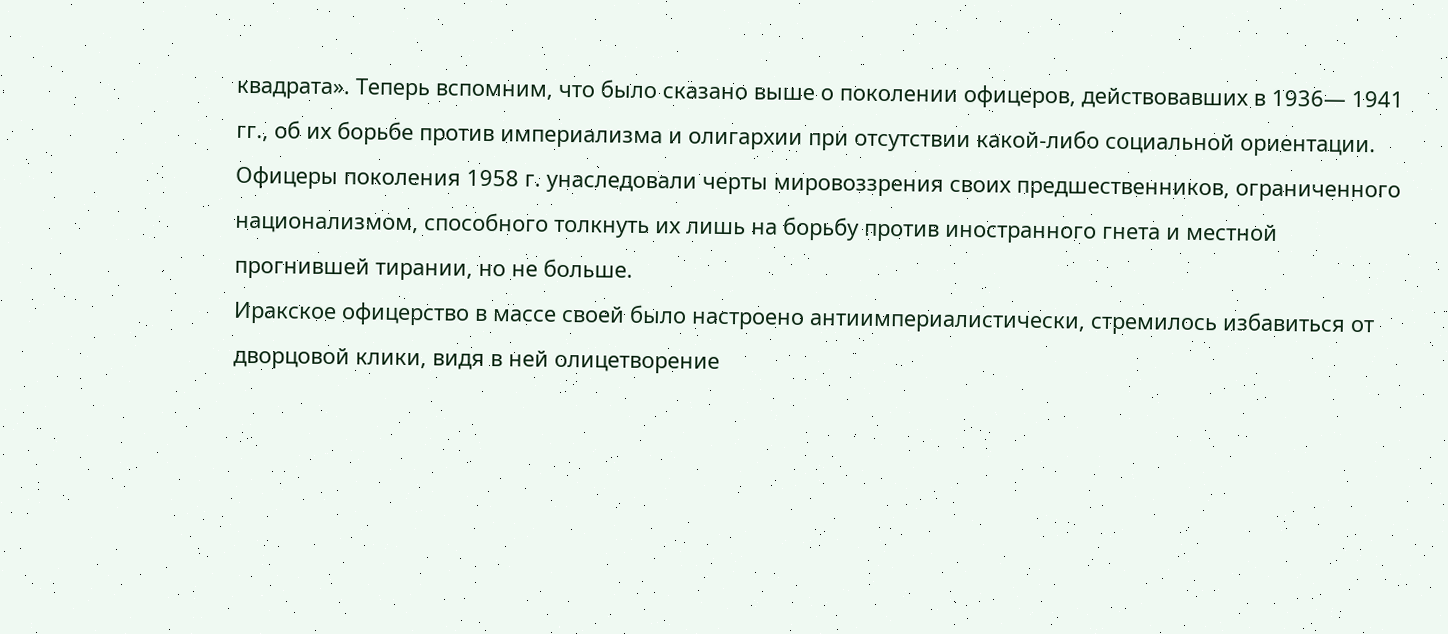квадрата». Теперь вспомним, что было сказано выше о поколении офицеров, действовавших в 1936— 1941 гг., об их борьбе против империализма и олигархии при отсутствии какой-либо социальной ориентации. Офицеры поколения 1958 г. унаследовали черты мировоззрения своих предшественников, ограниченного национализмом, способного толкнуть их лишь на борьбу против иностранного гнета и местной прогнившей тирании, но не больше.
Иракское офицерство в массе своей было настроено антиимпериалистически, стремилось избавиться от дворцовой клики, видя в ней олицетворение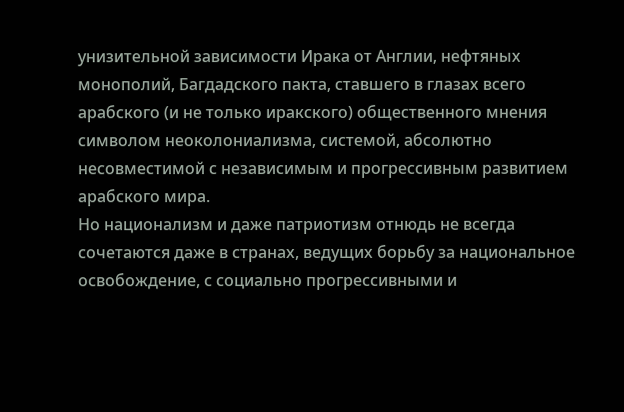унизительной зависимости Ирака от Англии, нефтяных монополий, Багдадского пакта, ставшего в глазах всего арабского (и не только иракского) общественного мнения символом неоколониализма, системой, абсолютно несовместимой с независимым и прогрессивным развитием арабского мира.
Но национализм и даже патриотизм отнюдь не всегда сочетаются даже в странах, ведущих борьбу за национальное освобождение, с социально прогрессивными и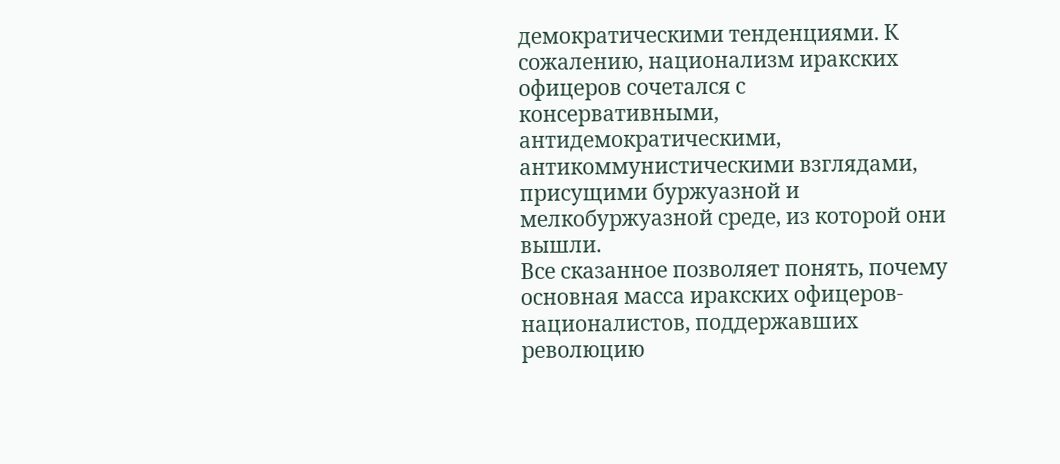демократическими тенденциями. К сожалению, национализм иракских офицеров сочетался с консервативными, антидемократическими, антикоммунистическими взглядами, присущими буржуазной и мелкобуржуазной среде, из которой они вышли.
Все сказанное позволяет понять, почему основная масса иракских офицеров-националистов, поддержавших революцию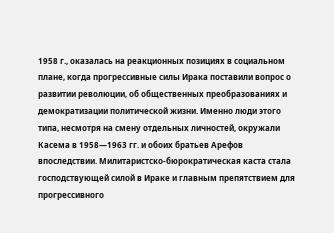1958 г., оказалась на реакционных позициях в социальном плане, когда прогрессивные силы Ирака поставили вопрос о развитии революции, об общественных преобразованиях и демократизации политической жизни. Именно люди этого типа, несмотря на смену отдельных личностей, окружали Касема в 1958—1963 гг. и обоих братьев Арефов впоследствии. Милитаристско-бюрократическая каста стала господствующей силой в Ираке и главным препятствием для прогрессивного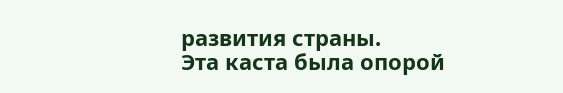развития страны.
Эта каста была опорой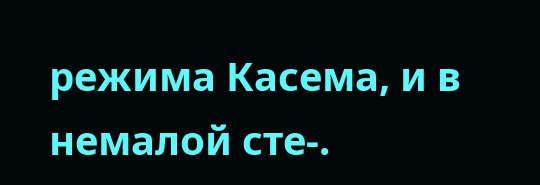режима Касема, и в немалой сте-.